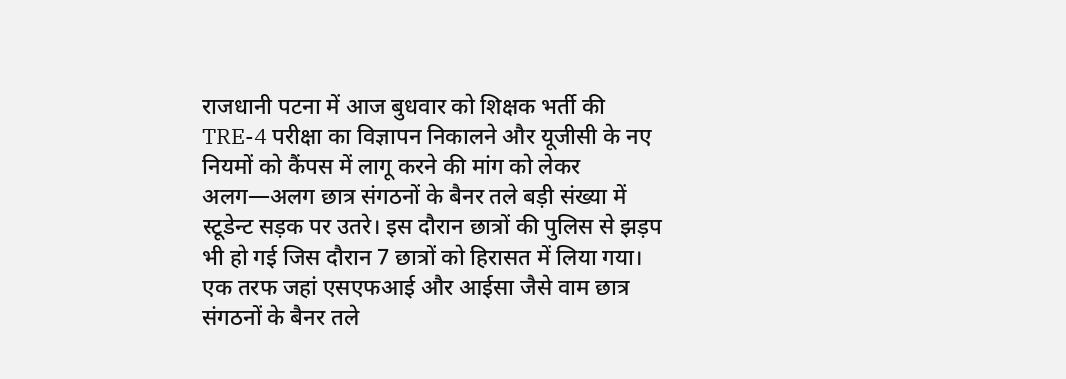राजधानी पटना में आज बुधवार को शिक्षक भर्ती की TRE-4 परीक्षा का विज्ञापन निकालने और यूजीसी के नए नियमों को कैंपस में लागू करने की मांग को लेकर अलग—अलग छात्र संगठनों के बैनर तले बड़ी संख्या में स्टूडेन्ट सड़क पर उतरे। इस दौरान छात्रों की पुलिस से झड़प भी हो गई जिस दौरान 7 छात्रों को हिरासत में लिया गया। एक तरफ जहां एसएफआई और आईसा जैसे वाम छात्र संगठनों के बैनर तले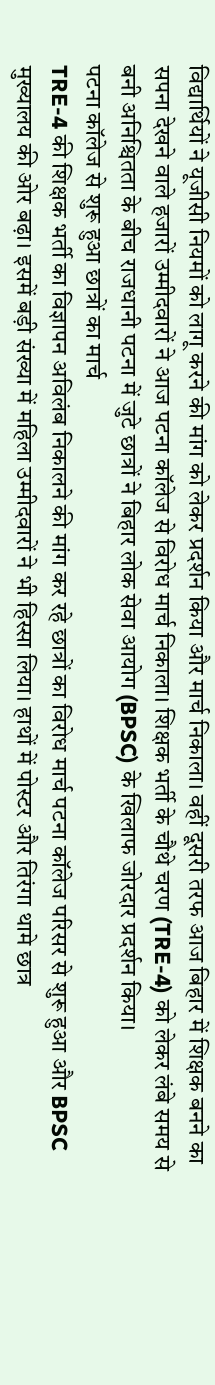विद्यार्थियों ने यूजीसी नियमों को लागू करने की मांग को लेकर प्रदर्शन किया और मार्च निकाला। वहीं दूसरी तरफ आज बिहार में शिक्षक बनने का सपना देखने वाले हजारों उम्मीदवारों ने आज पटना कॉलेज से विरोध मार्च निकाला। शिक्षक भर्ती के चौथे चरण (TRE-4) को लेकर लंबे समय से बनी अनिश्चितता के बीच राजधानी पटना में जुटे छात्रों ने बिहार लोक सेवा आयोग (BPSC) के खिलाफ जोरदार प्रदर्शन किया।
पटना कॉलेज से शुरू हुआ छात्रों का मार्च
TRE-4 की शिक्षक भर्ती का विज्ञापन अविलंब निकालने की मांग कर रहे छात्रों का विरोध मार्च पटना कॉलेज परिसर से शुरू हुआ और BPSC मुख्यालय की ओर बढ़ा। इसमें बड़ी संख्या में महिला उम्मीदवारों ने भी हिस्सा लिया। हाथों में पोस्टर और तिरंगा थामे छात्र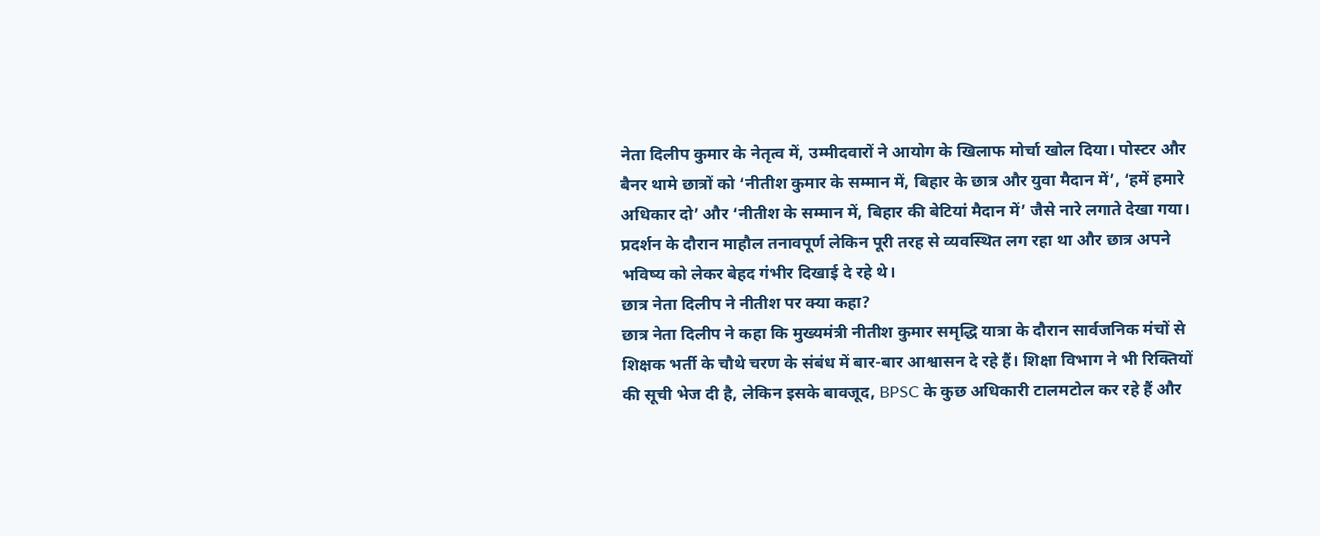नेता दिलीप कुमार के नेतृत्व में, उम्मीदवारों ने आयोग के खिलाफ मोर्चा खोल दिया। पोस्टर और बैनर थामे छात्रों को ‘नीतीश कुमार के सम्मान में, बिहार के छात्र और युवा मैदान में’, ‘हमें हमारे अधिकार दो’ और ‘नीतीश के सम्मान में, बिहार की बेटियां मैदान में’ जैसे नारे लगाते देखा गया। प्रदर्शन के दौरान माहौल तनावपूर्ण लेकिन पूरी तरह से व्यवस्थित लग रहा था और छात्र अपने भविष्य को लेकर बेहद गंभीर दिखाई दे रहे थे।
छात्र नेता दिलीप ने नीतीश पर क्या कहा?
छात्र नेता दिलीप ने कहा कि मुख्यमंत्री नीतीश कुमार समृद्धि यात्रा के दौरान सार्वजनिक मंचों से शिक्षक भर्ती के चौथे चरण के संबंध में बार-बार आश्वासन दे रहे हैं। शिक्षा विभाग ने भी रिक्तियों की सूची भेज दी है, लेकिन इसके बावजूद, BPSC के कुछ अधिकारी टालमटोल कर रहे हैं और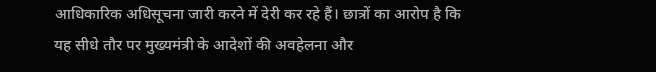आधिकारिक अधिसूचना जारी करने में देरी कर रहे हैं। छात्रों का आरोप है कि यह सीधे तौर पर मुख्यमंत्री के आदेशों की अवहेलना और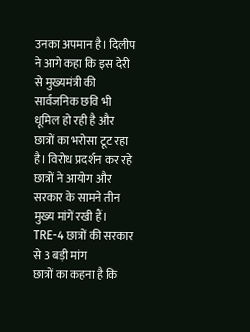उनका अपमान है। दिलीप ने आगे कहा कि इस देरी से मुख्यमंत्री की सार्वजनिक छवि भी धूमिल हो रही है और छात्रों का भरोसा टूट रहा है। विरोध प्रदर्शन कर रहे छात्रों ने आयोग और सरकार के सामने तीन मुख्य मांगें रखी हैं।
TRE-4 छात्रों की सरकार से 3 बड़ी मांग
छात्रों का कहना है कि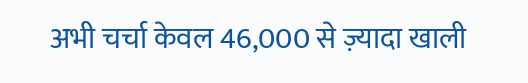अभी चर्चा केवल 46,000 से ज़्यादा खाली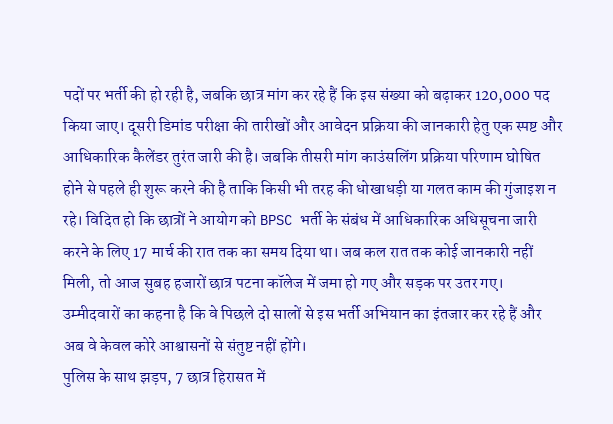पदों पर भर्ती की हो रही है, जबकि छात्र मांग कर रहे हैं कि इस संख्या को बढ़ाकर 120,000 पद किया जाए। दूसरी डिमांड परीक्षा की तारीखों और आवेदन प्रक्रिया की जानकारी हेतु एक स्पष्ट और आधिकारिक कैलेंडर तुरंत जारी की है। जबकि तीसरी मांग काउंसलिंग प्रक्रिया परिणाम घोषित होने से पहले ही शुरू करने की है ताकि किसी भी तरह की धोखाधड़ी या गलत काम की गुंजाइश न रहे। विदित हो कि छात्रों ने आयोग को BPSC भर्ती के संबंध में आधिकारिक अधिसूचना जारी करने के लिए 17 मार्च की रात तक का समय दिया था। जब कल रात तक कोई जानकारी नहीं मिली, तो आज सुबह हजारों छात्र पटना कॉलेज में जमा हो गए और सड़क पर उतर गए। उम्मीदवारों का कहना है कि वे पिछले दो सालों से इस भर्ती अभियान का इंतजार कर रहे हैं और अब वे केवल कोरे आश्वासनों से संतुष्ट नहीं होंगे।
पुलिस के साथ झड़प, 7 छात्र हिरासत में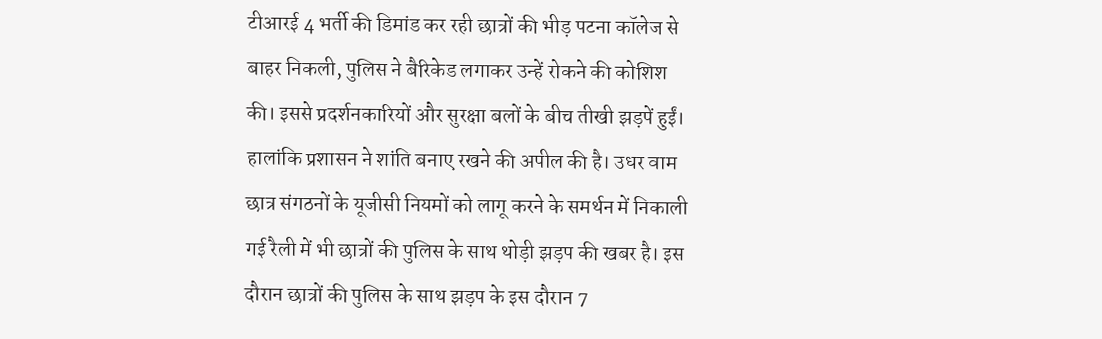टीआरई 4 भर्ती की डिमांड कर रही छात्रों की भीड़ पटना कॉलेज से बाहर निकली, पुलिस ने बैरिकेड लगाकर उन्हें रोकने की कोशिश की। इससे प्रदर्शनकारियों और सुरक्षा बलों के बीच तीखी झड़पें हुईं। हालांकि प्रशासन ने शांति बनाए रखने की अपील की है। उधर वाम छात्र संगठनों के यूजीसी नियमों को लागू करने के समर्थन में निकाली गई रैली में भी छात्रों की पुलिस के साथ थोड़ी झड़प की खबर है। इस दौरान छात्रों की पुलिस के साथ झड़प के इस दौरान 7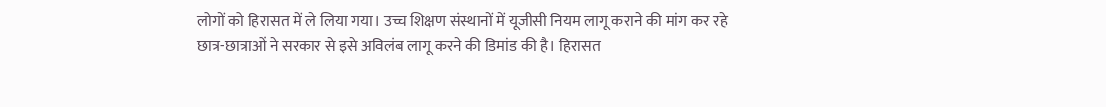लोगों को हिरासत में ले लिया गया। उच्च शिक्षण संस्थानों में यूजीसी नियम लागू कराने की मांग कर रहे छात्र-छात्राओं ने सरकार से इसे अविलंब लागू करने की डिमांड की है। हिरासत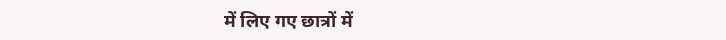में लिए गए छात्रों में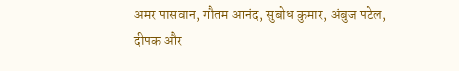अमर पासवान, गौतम आनंद, सुबोध कुमार, अंबुज पटेल, दीपक और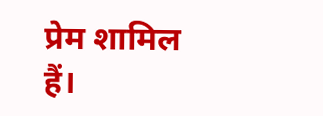प्रेम शामिल हैं।